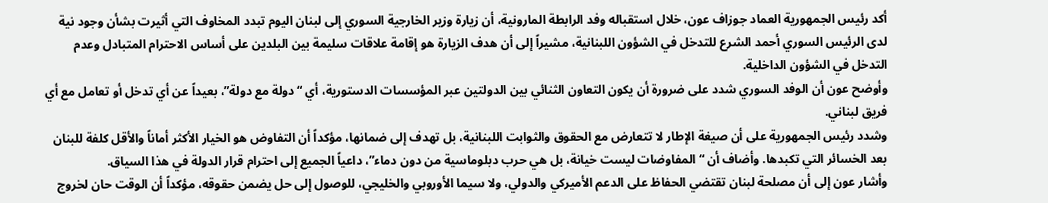أكد رئيس الجمهورية العماد جوزاف عون، خلال استقباله وفد الرابطة المارونية، أن زيارة وزير الخارجية السوري إلى لبنان اليوم تبدد المخاوف التي أثيرت بشأن وجود نية لدى الرئيس السوري أحمد الشرع للتدخل في الشؤون اللبنانية، مشيراً إلى أن هدف الزيارة هو إقامة علاقات سليمة بين البلدين على أساس الاحترام المتبادل وعدم التدخل في الشؤون الداخلية.
وأوضح عون أن الوفد السوري شدد على ضرورة أن يكون التعاون الثنائي بين الدولتين عبر المؤسسات الدستورية، أي “دولة مع دولة”، بعيداً عن أي تدخل أو تعامل مع أي فريق لبناني.
وشدد رئيس الجمهورية على أن صيغة الإطار لا تتعارض مع الحقوق والثوابت اللبنانية، بل تهدف إلى ضمانها، مؤكداً أن التفاوض هو الخيار الأكثر أماناً والأقل كلفة للبنان بعد الخسائر التي تكبدها. وأضاف أن “المفاوضات ليست خيانة، بل هي حرب دبلوماسية من دون دماء”، داعياً الجميع إلى احترام قرار الدولة في هذا السياق.
وأشار عون إلى أن مصلحة لبنان تقتضي الحفاظ على الدعم الأميركي والدولي، ولا سيما الأوروبي والخليجي، للوصول إلى حل يضمن حقوقه، مؤكداً أن الوقت حان لخروج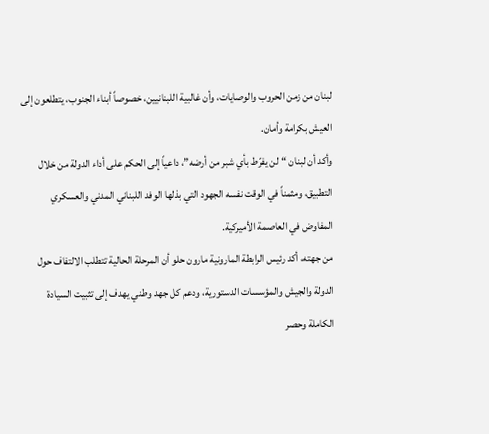لبنان من زمن الحروب والوصايات، وأن غالبية اللبنانيين، خصوصاً أبناء الجنوب، يتطلعون إلى العيش بكرامة وأمان.
وأكد أن لبنان “لن يفرّط بأي شبر من أرضه”، داعياً إلى الحكم على أداء الدولة من خلال التطبيق، ومثمناً في الوقت نفسه الجهود التي بذلها الوفد اللبناني المدني والعسكري المفاوض في العاصمة الأميركية.
من جهته، أكد رئيس الرابطة المارونية مارون حلو أن المرحلة الحالية تتطلب الالتفاف حول الدولة والجيش والمؤسسات الدستورية، ودعم كل جهد وطني يهدف إلى تثبيت السيادة الكاملة وحصر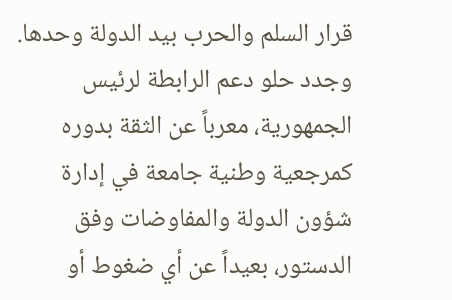قرار السلم والحرب بيد الدولة وحدها.
وجدد حلو دعم الرابطة لرئيس الجمهورية، معرباً عن الثقة بدوره كمرجعية وطنية جامعة في إدارة شؤون الدولة والمفاوضات وفق الدستور، بعيداً عن أي ضغوط أو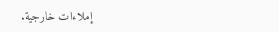إملاءات خارجية.